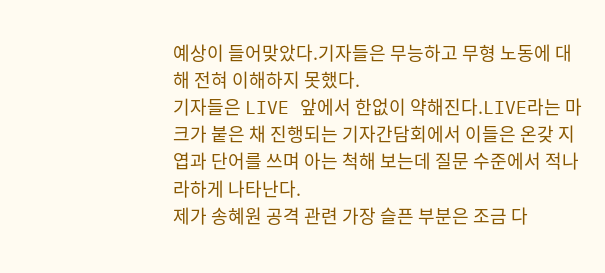예상이 들어맞았다.기자들은 무능하고 무형 노동에 대해 전혀 이해하지 못했다.
기자들은 LIVE 앞에서 한없이 약해진다.LIVE라는 마크가 붙은 채 진행되는 기자간담회에서 이들은 온갖 지엽과 단어를 쓰며 아는 척해 보는데 질문 수준에서 적나라하게 나타난다.
제가 송혜원 공격 관련 가장 슬픈 부분은 조금 다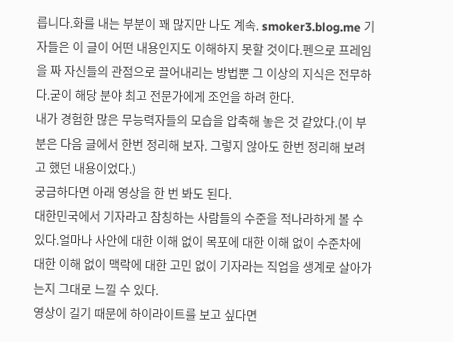릅니다.화를 내는 부분이 꽤 많지만 나도 계속. smoker3.blog.me 기자들은 이 글이 어떤 내용인지도 이해하지 못할 것이다.펜으로 프레임을 짜 자신들의 관점으로 끌어내리는 방법뿐 그 이상의 지식은 전무하다.굳이 해당 분야 최고 전문가에게 조언을 하려 한다.
내가 경험한 많은 무능력자들의 모습을 압축해 놓은 것 같았다.(이 부분은 다음 글에서 한번 정리해 보자. 그렇지 않아도 한번 정리해 보려고 했던 내용이었다.)
궁금하다면 아래 영상을 한 번 봐도 된다.
대한민국에서 기자라고 참칭하는 사람들의 수준을 적나라하게 볼 수 있다.얼마나 사안에 대한 이해 없이 목포에 대한 이해 없이 수준차에 대한 이해 없이 맥락에 대한 고민 없이 기자라는 직업을 생계로 살아가는지 그대로 느낄 수 있다.
영상이 길기 때문에 하이라이트를 보고 싶다면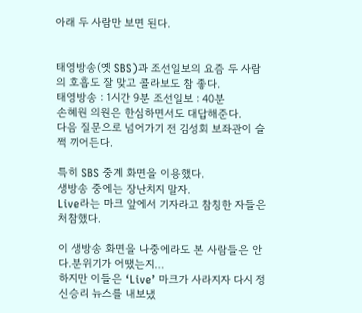아래 두 사람만 보면 된다.


태영방송(옛 SBS)과 조선일보의 요즘 두 사람의 호흡도 잘 맞고 콜라보도 참 좋다.
태영방송 : 1시간 9분 조선일보 : 40분
손혜원 의원은 한심하면서도 대답해준다.
다음 질문으로 넘어가기 전 김성회 보좌관이 슬쩍 끼어든다.

특히 SBS 중계 화면을 이용했다.
생방송 중에는 장난치지 말자.
Live라는 마크 앞에서 기자라고 참칭한 자들은 처참했다.

이 생방송 화면을 나중에라도 본 사람들은 안다.분위기가 어땠는지…
하지만 이들은 ‘Live’ 마크가 사라지자 다시 정신승리 뉴스를 내보냈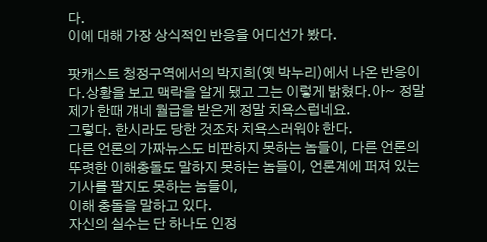다.
이에 대해 가장 상식적인 반응을 어디선가 봤다.

팟캐스트 청정구역에서의 박지희(옛 박누리)에서 나온 반응이다.상황을 보고 맥락을 알게 됐고 그는 이렇게 밝혔다.아~ 정말 제가 한때 걔네 월급을 받은게 정말 치욕스럽네요.
그렇다. 한시라도 당한 것조차 치욕스러워야 한다.
다른 언론의 가짜뉴스도 비판하지 못하는 놈들이, 다른 언론의 뚜렷한 이해충돌도 말하지 못하는 놈들이, 언론계에 퍼져 있는 기사를 팔지도 못하는 놈들이,
이해 충돌을 말하고 있다.
자신의 실수는 단 하나도 인정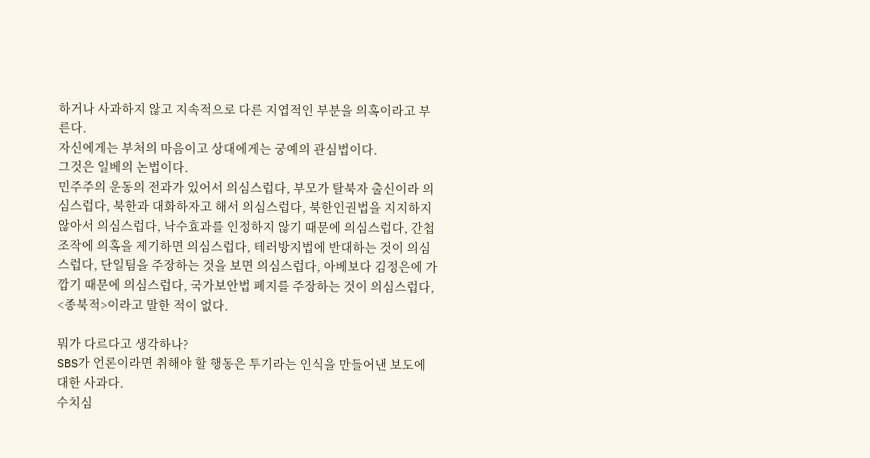하거나 사과하지 않고 지속적으로 다른 지엽적인 부분을 의혹이라고 부른다.
자신에게는 부처의 마음이고 상대에게는 궁예의 관심법이다.
그것은 일베의 논법이다.
민주주의 운동의 전과가 있어서 의심스럽다, 부모가 탈북자 출신이라 의심스럽다, 북한과 대화하자고 해서 의심스럽다, 북한인권법을 지지하지 않아서 의심스럽다, 낙수효과를 인정하지 않기 때문에 의심스럽다, 간첩조작에 의혹을 제기하면 의심스럽다, 테러방지법에 반대하는 것이 의심스럽다, 단일팀을 주장하는 것을 보면 의심스럽다, 아베보다 김정은에 가깝기 때문에 의심스럽다, 국가보안법 폐지를 주장하는 것이 의심스럽다, <종북적>이라고 말한 적이 없다.

뭐가 다르다고 생각하나?
SBS가 언론이라면 취해야 할 행동은 투기라는 인식을 만들어낸 보도에 대한 사과다.
수치심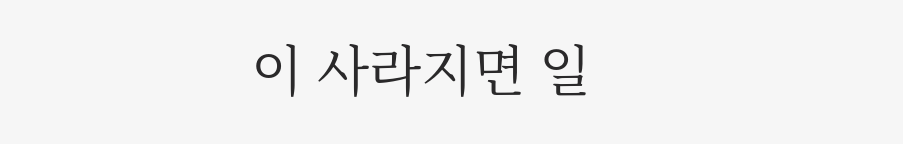이 사라지면 일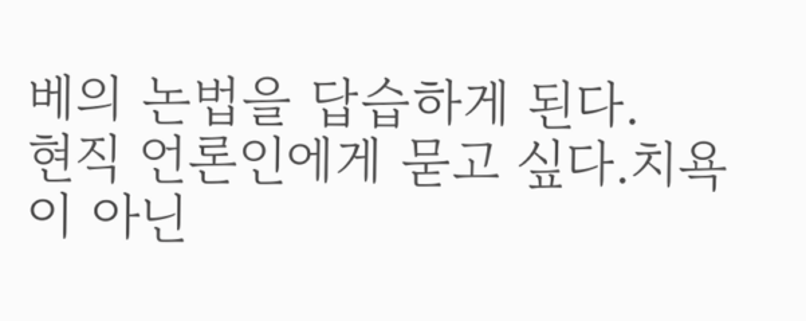베의 논법을 답습하게 된다.
현직 언론인에게 묻고 싶다.치욕이 아닌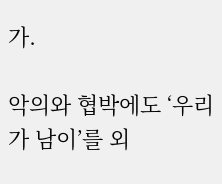가.

악의와 협박에도 ‘우리가 남이’를 외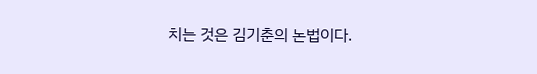치는 것은 김기춘의 논법이다.